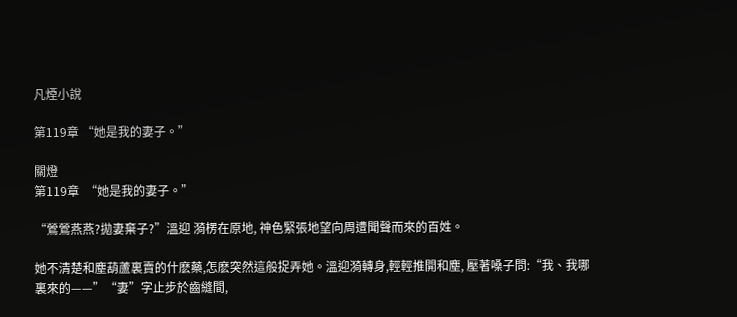凡煙小說

第119章 “她是我的妻子。”

關燈
第119章  “她是我的妻子。”

“鶯鶯燕燕?拋妻棄子?”溫迎 漪楞在原地, 神色緊張地望向周遭聞聲而來的百姓。

她不清楚和塵葫蘆裏賣的什麽藥,怎麽突然這般捉弄她。溫迎漪轉身,輕輕推開和塵, 壓著嗓子問:“我、我哪裏來的——”“妻”字止步於齒縫間,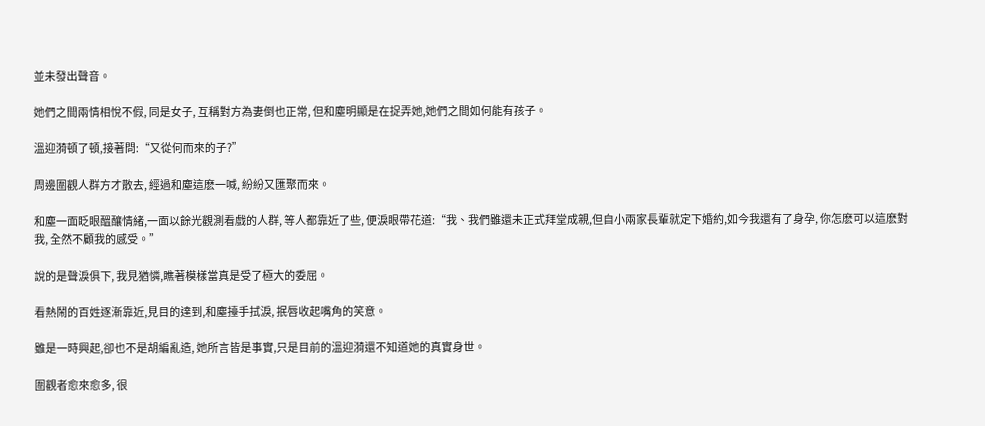並未發出聲音。

她們之間兩情相悅不假, 同是女子, 互稱對方為妻倒也正常, 但和塵明顯是在捉弄她,她們之間如何能有孩子。

溫迎漪頓了頓,接著問:“又從何而來的子?”

周邊圍觀人群方才散去, 經過和塵這麽一喊, 紛紛又匯聚而來。

和塵一面眨眼醞釀情緒,一面以餘光觀測看戲的人群, 等人都靠近了些, 便淚眼帶花道:“我、我們雖還未正式拜堂成親,但自小兩家長輩就定下婚約,如今我還有了身孕, 你怎麽可以這麽對我, 全然不顧我的感受。”

說的是聲淚俱下, 我見猶憐,瞧著模樣當真是受了極大的委屈。

看熱鬧的百姓逐漸靠近,見目的達到,和塵擡手拭淚, 抿唇收起嘴角的笑意。

雖是一時興起,卻也不是胡編亂造, 她所言皆是事實,只是目前的溫迎漪還不知道她的真實身世。

圍觀者愈來愈多, 很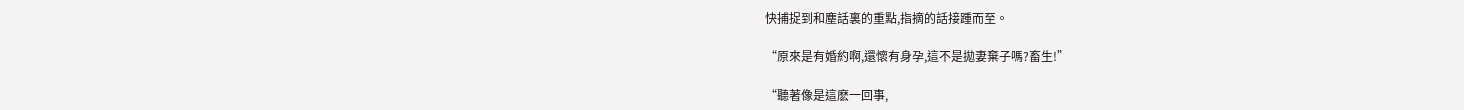快捕捉到和塵話裏的重點,指摘的話接踵而至。

“原來是有婚約啊,還懷有身孕,這不是拋妻棄子嗎?畜生!”

“聽著像是這麽一回事,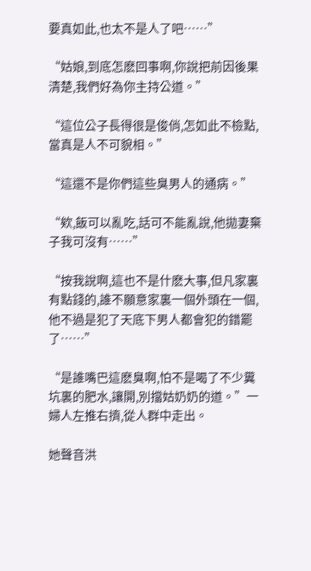要真如此,也太不是人了吧……”

“姑娘,到底怎麽回事啊,你說把前因後果清楚,我們好為你主持公道。”

“這位公子長得很是俊俏,怎如此不檢點,當真是人不可貌相。”

“這還不是你們這些臭男人的通病。”

“欸,飯可以亂吃,話可不能亂說,他拋妻棄子我可沒有……”

“按我說啊,這也不是什麽大事,但凡家裏有點錢的,誰不願意家裏一個外頭在一個,他不過是犯了天底下男人都會犯的錯罷了……”

“是誰嘴巴這麽臭啊,怕不是喝了不少糞坑裏的肥水,讓開,別擋姑奶奶的道。”一婦人左推右擠,從人群中走出。

她聲音洪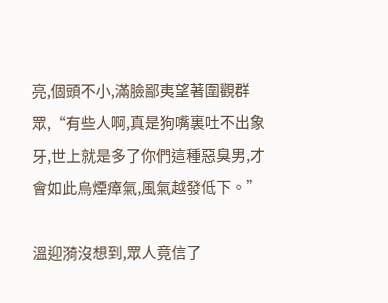亮,個頭不小,滿臉鄙夷望著圍觀群眾,“有些人啊,真是狗嘴裏吐不出象牙,世上就是多了你們這種惡臭男,才會如此烏煙瘴氣,風氣越發低下。”

溫迎漪沒想到,眾人竟信了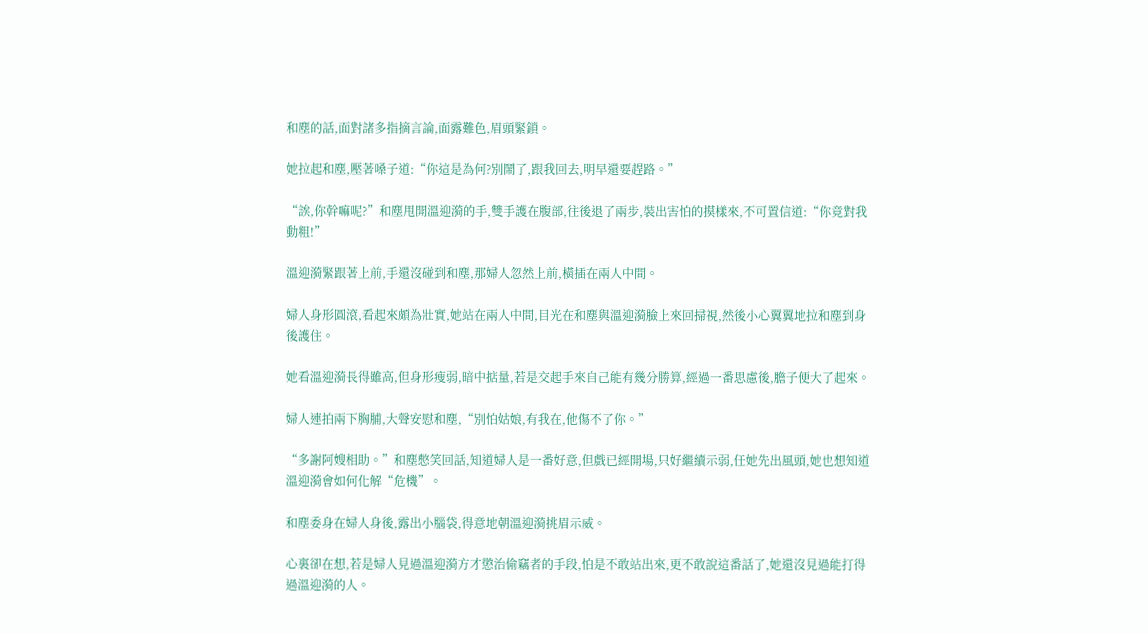和塵的話,面對諸多指摘言論,面露難色,眉頭緊鎖。

她拉起和塵,壓著嗓子道:“你這是為何?別鬧了,跟我回去,明早還要趕路。”

“誒,你幹嘛呢?”和塵甩開溫迎漪的手,雙手護在腹部,往後退了兩步,裝出害怕的摸樣來,不可置信道:“你竟對我動粗!”

溫迎漪緊跟著上前,手還沒碰到和塵,那婦人忽然上前,橫插在兩人中間。

婦人身形圓滾,看起來頗為壯實,她站在兩人中間,目光在和塵與溫迎漪臉上來回掃視,然後小心翼翼地拉和塵到身後護住。

她看溫迎漪長得雖高,但身形瘦弱,暗中掂量,若是交起手來自己能有幾分勝算,經過一番思慮後,膽子便大了起來。

婦人連拍兩下胸脯,大聲安慰和塵,“別怕姑娘,有我在,他傷不了你。”

“多謝阿嫂相助。”和塵憋笑回話,知道婦人是一番好意,但戲已經開場,只好繼續示弱,任她先出風頭,她也想知道溫迎漪會如何化解“危機”。

和塵委身在婦人身後,露出小腦袋,得意地朝溫迎漪挑眉示威。

心裏卻在想,若是婦人見過溫迎漪方才懲治偷竊者的手段,怕是不敢站出來,更不敢說這番話了,她還沒見過能打得過溫迎漪的人。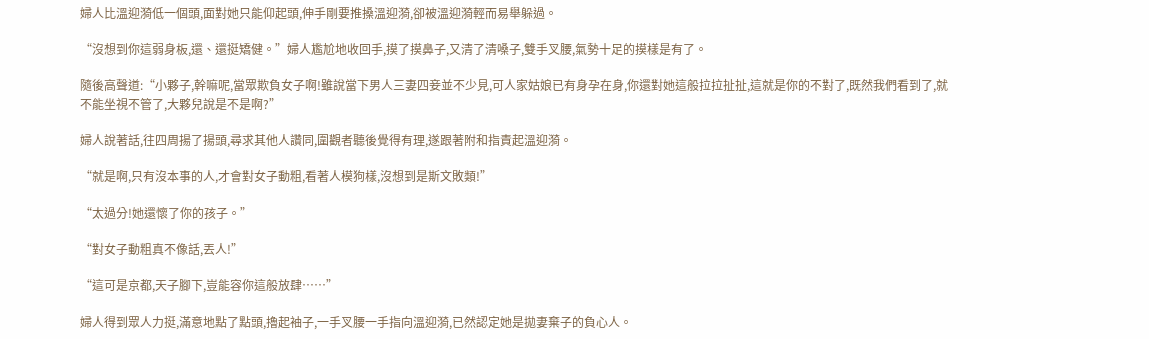婦人比溫迎漪低一個頭,面對她只能仰起頭,伸手剛要推搡溫迎漪,卻被溫迎漪輕而易舉躲過。

“沒想到你這弱身板,還、還挺矯健。”婦人尷尬地收回手,摸了摸鼻子,又清了清嗓子,雙手叉腰,氣勢十足的摸樣是有了。

隨後高聲道:“小夥子,幹嘛呢,當眾欺負女子啊!雖說當下男人三妻四妾並不少見,可人家姑娘已有身孕在身,你還對她這般拉拉扯扯,這就是你的不對了,既然我們看到了,就不能坐視不管了,大夥兒說是不是啊?”

婦人說著話,往四周揚了揚頭,尋求其他人讚同,圍觀者聽後覺得有理,遂跟著附和指責起溫迎漪。

“就是啊,只有沒本事的人,才會對女子動粗,看著人模狗樣,沒想到是斯文敗類!”

“太過分!她還懷了你的孩子。”

“對女子動粗真不像話,丟人!”

“這可是京都,天子腳下,豈能容你這般放肆……”

婦人得到眾人力挺,滿意地點了點頭,擼起袖子,一手叉腰一手指向溫迎漪,已然認定她是拋妻棄子的負心人。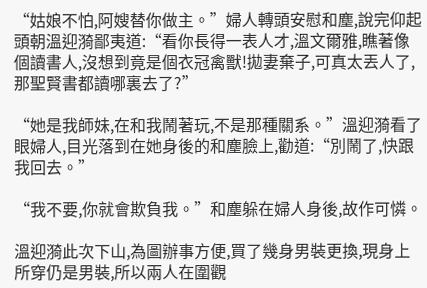“姑娘不怕,阿嫂替你做主。”婦人轉頭安慰和塵,說完仰起頭朝溫迎漪鄙夷道:“看你長得一表人才,溫文爾雅,瞧著像個讀書人,沒想到竟是個衣冠禽獸!拋妻棄子,可真太丟人了,那聖賢書都讀哪裏去了?”

“她是我師妹,在和我鬧著玩,不是那種關系。”溫迎漪看了眼婦人,目光落到在她身後的和塵臉上,勸道:“別鬧了,快跟我回去。”

“我不要,你就會欺負我。”和塵躲在婦人身後,故作可憐。

溫迎漪此次下山,為圖辦事方便,買了幾身男裝更換,現身上所穿仍是男裝,所以兩人在圍觀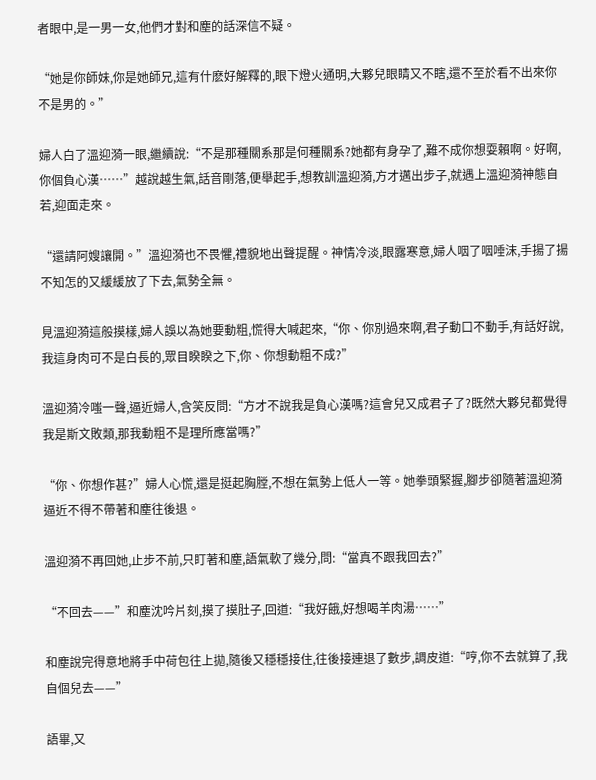者眼中,是一男一女,他們才對和塵的話深信不疑。

“她是你師妹,你是她師兄,這有什麽好解釋的,眼下燈火通明,大夥兒眼睛又不瞎,還不至於看不出來你不是男的。”

婦人白了溫迎漪一眼,繼續說:“不是那種關系那是何種關系?她都有身孕了,難不成你想耍賴啊。好啊,你個負心漢……”越說越生氣,話音剛落,便舉起手,想教訓溫迎漪,方才邁出步子,就遇上溫迎漪神態自若,迎面走來。

“還請阿嫂讓開。”溫迎漪也不畏懼,禮貌地出聲提醒。神情冷淡,眼露寒意,婦人咽了咽唾沫,手揚了揚不知怎的又緩緩放了下去,氣勢全無。

見溫迎漪這般摸樣,婦人誤以為她要動粗,慌得大喊起來,“你、你別過來啊,君子動口不動手,有話好說,我這身肉可不是白長的,眾目睽睽之下,你、你想動粗不成?”

溫迎漪冷嗤一聲,逼近婦人,含笑反問:“方才不說我是負心漢嗎?這會兒又成君子了?既然大夥兒都覺得我是斯文敗類,那我動粗不是理所應當嗎?”

“你、你想作甚?”婦人心慌,還是挺起胸膛,不想在氣勢上低人一等。她拳頭緊握,腳步卻隨著溫迎漪逼近不得不帶著和塵往後退。

溫迎漪不再回她,止步不前,只盯著和塵,語氣軟了幾分,問:“當真不跟我回去?”

“不回去——”和塵沈吟片刻,摸了摸肚子,回道:“我好餓,好想喝羊肉湯……”

和塵說完得意地將手中荷包往上拋,隨後又穩穩接住,往後接連退了數步,調皮道:“哼,你不去就算了,我自個兒去——”

語畢,又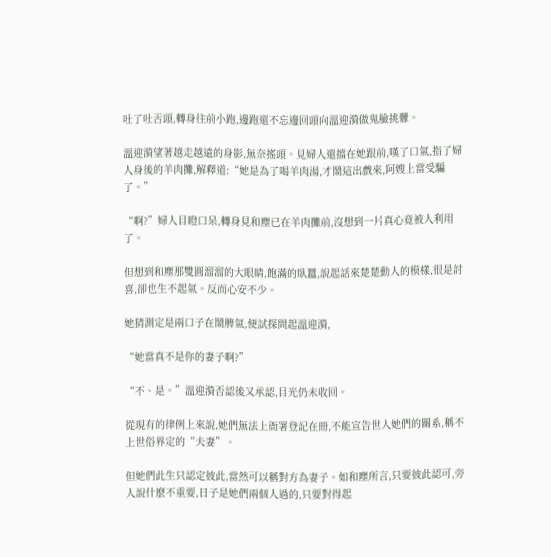吐了吐舌頭,轉身往前小跑,邊跑還不忘邊回頭向溫迎漪做鬼臉挑釁。

溫迎漪望著越走越遠的身影,無奈搖頭。見婦人還擋在她跟前,嘆了口氣,指了婦人身後的羊肉攤,解釋道:“她是為了喝羊肉湯,才鬧這出戲來,阿嫂上當受騙了。”

“啊?”婦人目瞪口呆,轉身見和塵已在羊肉攤前,沒想到一片真心竟被人利用了。

但想到和塵那雙圓溜溜的大眼睛,飽滿的臥蠶,說起話來楚楚動人的模樣,很是討喜,卻也生不起氣。反而心安不少。

她猜測定是兩口子在鬧脾氣,便試探問起溫迎漪,

“她當真不是你的妻子啊?”

“不、是。”溫迎漪否認後又承認,目光仍未收回。

從現有的律例上來說,她們無法上衙署登記在冊,不能宣告世人她們的關系,稱不上世俗界定的“夫妻”。

但她們此生只認定彼此,當然可以稱對方為妻子。如和塵所言,只要彼此認可,旁人說什麽不重要,日子是她們兩個人過的,只要對得起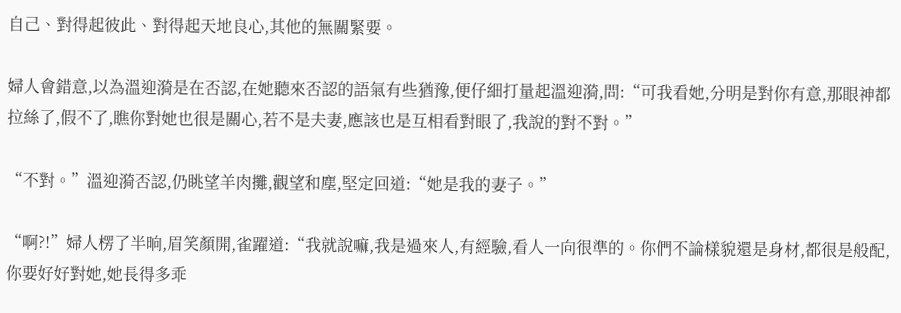自己、對得起彼此、對得起天地良心,其他的無關緊要。

婦人會錯意,以為溫迎漪是在否認,在她聽來否認的語氣有些猶豫,便仔細打量起溫迎漪,問:“可我看她,分明是對你有意,那眼神都拉絲了,假不了,瞧你對她也很是關心,若不是夫妻,應該也是互相看對眼了,我說的對不對。”

“不對。”溫迎漪否認,仍眺望羊肉攤,觀望和塵,堅定回道:“她是我的妻子。”

“啊?!”婦人楞了半晌,眉笑顏開,雀躍道:“我就說嘛,我是過來人,有經驗,看人一向很準的。你們不論樣貌還是身材,都很是般配,你要好好對她,她長得多乖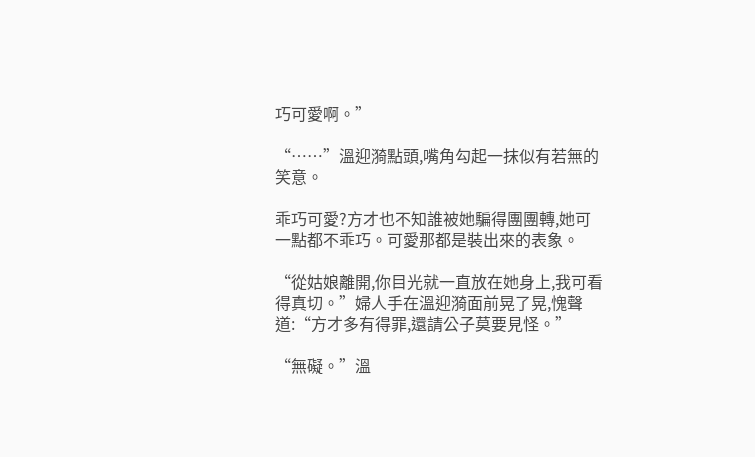巧可愛啊。”

“……”溫迎漪點頭,嘴角勾起一抹似有若無的笑意。

乖巧可愛?方才也不知誰被她騙得團團轉,她可一點都不乖巧。可愛那都是裝出來的表象。

“從姑娘離開,你目光就一直放在她身上,我可看得真切。”婦人手在溫迎漪面前晃了晃,愧聲道:“方才多有得罪,還請公子莫要見怪。”

“無礙。”溫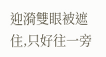迎漪雙眼被遮住,只好往一旁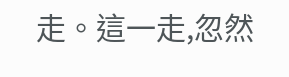走。這一走,忽然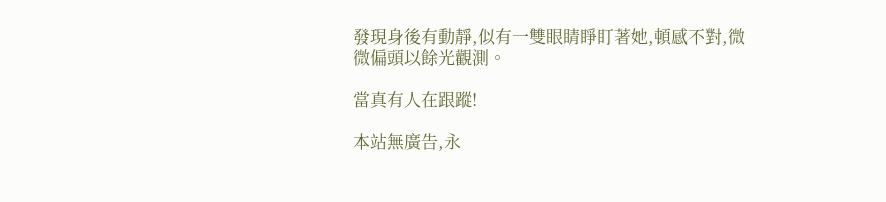發現身後有動靜,似有一雙眼睛睜盯著她,頓感不對,微微偏頭以餘光觀測。

當真有人在跟蹤!

本站無廣告,永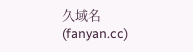久域名(fanyan.cc)